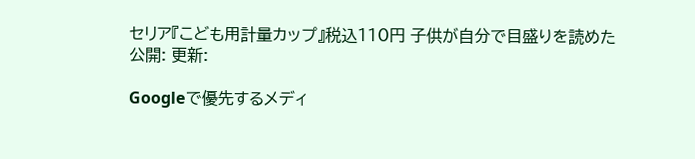セリア『こども用計量カップ』税込110円 子供が自分で目盛りを読めた
公開: 更新:

Googleで優先するメディ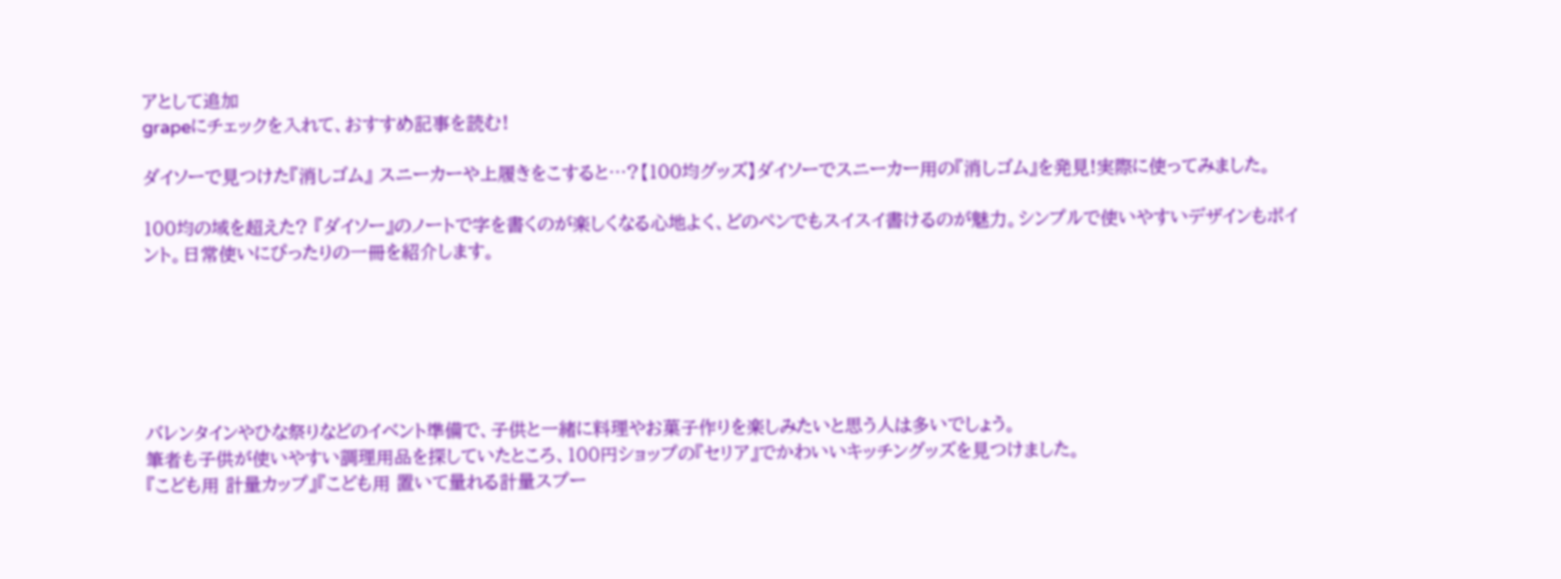アとして追加
grapeにチェックを入れて、おすすめ記事を読む!

ダイソーで見つけた『消しゴム』 スニーカーや上履きをこすると…?【100均グッズ】ダイソーでスニーカー用の『消しゴム』を発見!実際に使ってみました。

100均の域を超えた? 『ダイソー』のノートで字を書くのが楽しくなる心地よく、どのペンでもスイスイ書けるのが魅力。シンプルで使いやすいデザインもポイント。日常使いにぴったりの一冊を紹介します。






バレンタインやひな祭りなどのイベント準備で、子供と一緒に料理やお菓子作りを楽しみたいと思う人は多いでしょう。
筆者も子供が使いやすい調理用品を探していたところ、100円ショップの『セリア』でかわいいキッチングッズを見つけました。
『こども用 計量カップ』『こども用 置いて量れる計量スプー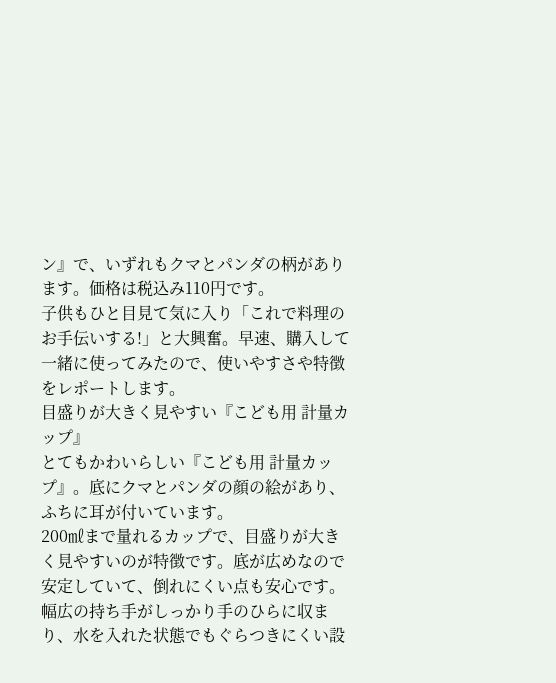ン』で、いずれもクマとパンダの柄があります。価格は税込み110円です。
子供もひと目見て気に入り「これで料理のお手伝いする!」と大興奮。早速、購入して一緒に使ってみたので、使いやすさや特徴をレポートします。
目盛りが大きく見やすい『こども用 計量カップ』
とてもかわいらしい『こども用 計量カップ』。底にクマとパンダの顔の絵があり、ふちに耳が付いています。
200㎖まで量れるカップで、目盛りが大きく見やすいのが特徴です。底が広めなので安定していて、倒れにくい点も安心です。
幅広の持ち手がしっかり手のひらに収まり、水を入れた状態でもぐらつきにくい設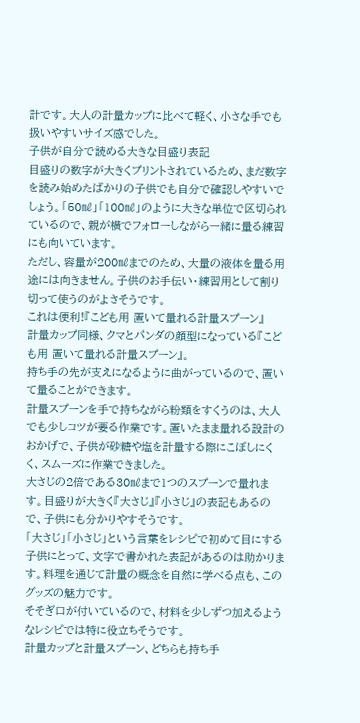計です。大人の計量カップに比べて軽く、小さな手でも扱いやすいサイズ感でした。
子供が自分で読める大きな目盛り表記
目盛りの数字が大きくプリントされているため、まだ数字を読み始めたばかりの子供でも自分で確認しやすいでしょう。「50㎖」「100㎖」のように大きな単位で区切られているので、親が横でフォローしながら一緒に量る練習にも向いています。
ただし、容量が200㎖までのため、大量の液体を量る用途には向きません。子供のお手伝い・練習用として割り切って使うのがよさそうです。
これは便利!『こども用 置いて量れる計量スプーン』
計量カップ同様、クマとパンダの顔型になっている『こども用 置いて量れる計量スプーン』。
持ち手の先が支えになるように曲がっているので、置いて量ることができます。
計量スプーンを手で持ちながら粉類をすくうのは、大人でも少しコツが要る作業です。置いたまま量れる設計のおかげで、子供が砂糖や塩を計量する際にこぼしにくく、スムーズに作業できました。
大さじの2倍である30㎖まで1つのスプーンで量れます。目盛りが大きく『大さじ』『小さじ』の表記もあるので、子供にも分かりやすそうです。
「大さじ」「小さじ」という言葉をレシピで初めて目にする子供にとって、文字で書かれた表記があるのは助かります。料理を通じて計量の概念を自然に学べる点も、このグッズの魅力です。
そそぎ口が付いているので、材料を少しずつ加えるようなレシピでは特に役立ちそうです。
計量カップと計量スプーン、どちらも持ち手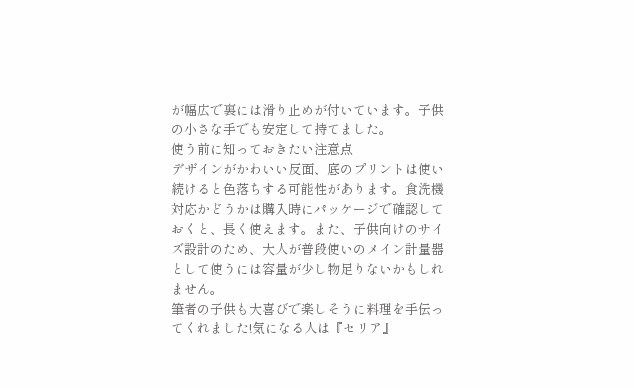が幅広で裏には滑り止めが付いています。子供の小さな手でも安定して持てました。
使う前に知っておきたい注意点
デザインがかわいい反面、底のプリントは使い続けると色落ちする可能性があります。食洗機対応かどうかは購入時にパッケージで確認しておくと、長く使えます。また、子供向けのサイズ設計のため、大人が普段使いのメイン計量器として使うには容量が少し物足りないかもしれません。
筆者の子供も大喜びで楽しそうに料理を手伝ってくれました!気になる人は『セリア』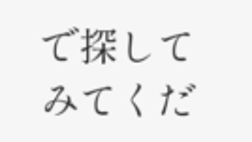で探してみてくだ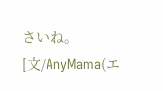さいね。
[文/AnyMama(エ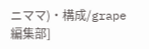ニママ)・構成/grape編集部]